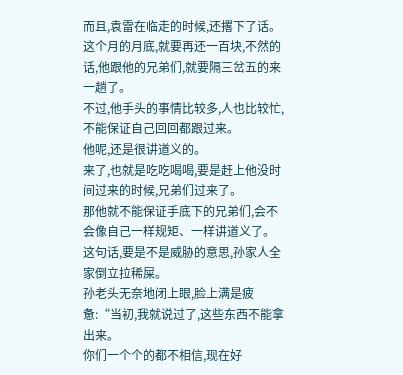而且,袁雷在临走的时候,还撂下了话。
这个月的月底,就要再还一百块,不然的话,他跟他的兄弟们,就要隔三岔五的来一趟了。
不过,他手头的事情比较多,人也比较忙,不能保证自己回回都跟过来。
他呢,还是很讲道义的。
来了,也就是吃吃喝喝,要是赶上他没时间过来的时候,兄弟们过来了。
那他就不能保证手底下的兄弟们,会不会像自己一样规矩、一样讲道义了。
这句话,要是不是威胁的意思,孙家人全家倒立拉稀屎。
孙老头无奈地闭上眼,脸上满是疲惫:“当初,我就说过了,这些东西不能拿出来。
你们一个个的都不相信,现在好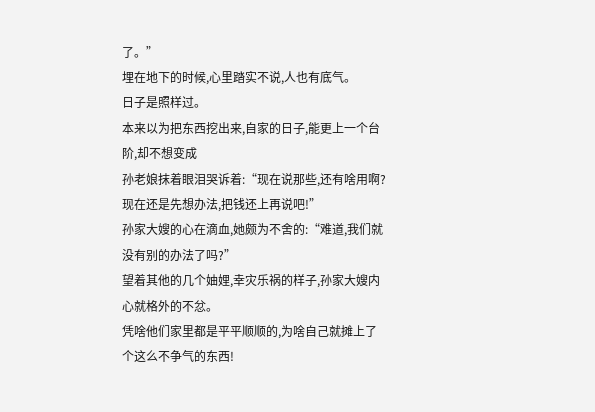了。”
埋在地下的时候,心里踏实不说,人也有底气。
日子是照样过。
本来以为把东西挖出来,自家的日子,能更上一个台阶,却不想变成
孙老娘抹着眼泪哭诉着:“现在说那些,还有啥用啊?
现在还是先想办法,把钱还上再说吧!”
孙家大嫂的心在滴血,她颇为不舍的:“难道,我们就没有别的办法了吗?”
望着其他的几个妯娌,幸灾乐祸的样子,孙家大嫂内心就格外的不忿。
凭啥他们家里都是平平顺顺的,为啥自己就摊上了个这么不争气的东西!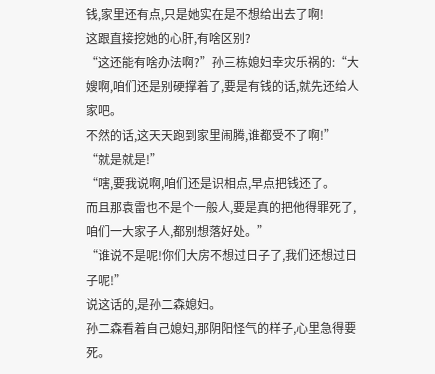钱,家里还有点,只是她实在是不想给出去了啊!
这跟直接挖她的心肝,有啥区别?
“这还能有啥办法啊?”孙三栋媳妇幸灾乐祸的:“大嫂啊,咱们还是别硬撑着了,要是有钱的话,就先还给人家吧。
不然的话,这天天跑到家里闹腾,谁都受不了啊!”
“就是就是!”
“嗐,要我说啊,咱们还是识相点,早点把钱还了。
而且那袁雷也不是个一般人,要是真的把他得罪死了,咱们一大家子人,都别想落好处。”
“谁说不是呢!你们大房不想过日子了,我们还想过日子呢!”
说这话的,是孙二森媳妇。
孙二森看着自己媳妇,那阴阳怪气的样子,心里急得要死。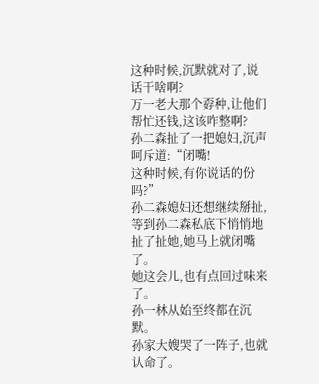这种时候,沉默就对了,说话干啥啊?
万一老大那个孬种,让他们帮忙还钱,这该咋整啊?
孙二森扯了一把媳妇,沉声呵斥道:“闭嘴!
这种时候,有你说话的份吗?”
孙二森媳妇还想继续掰扯,等到孙二森私底下悄悄地扯了扯她,她马上就闭嘴了。
她这会儿,也有点回过味来了。
孙一林从始至终都在沉默。
孙家大嫂哭了一阵子,也就认命了。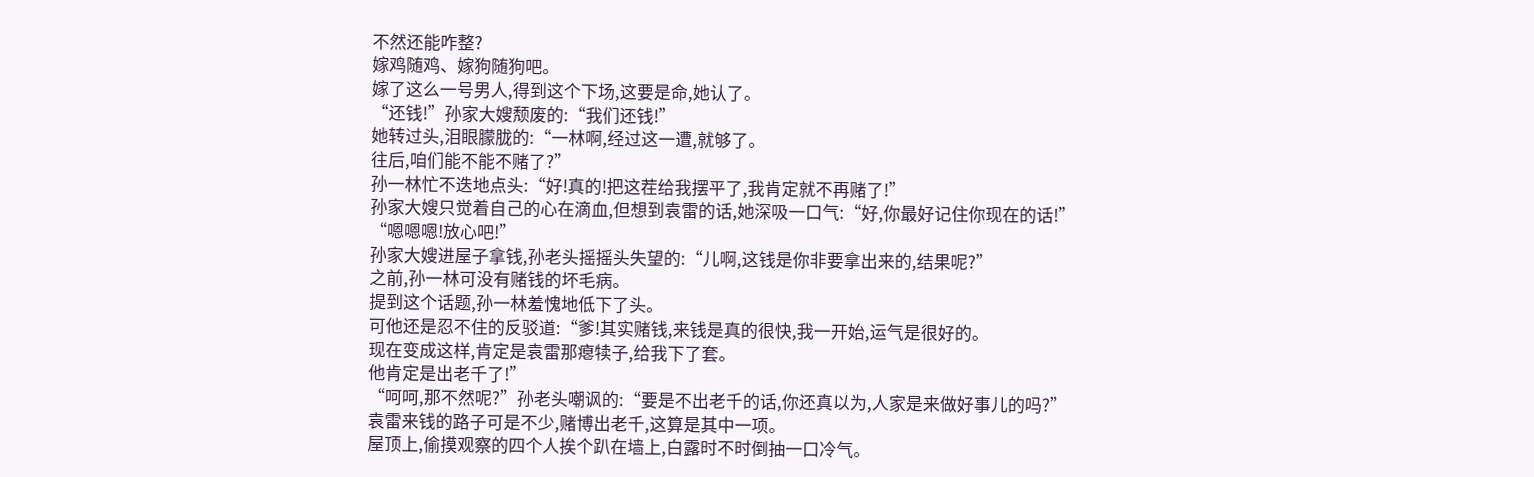不然还能咋整?
嫁鸡随鸡、嫁狗随狗吧。
嫁了这么一号男人,得到这个下场,这要是命,她认了。
“还钱!”孙家大嫂颓废的:“我们还钱!”
她转过头,泪眼朦胧的:“一林啊,经过这一遭,就够了。
往后,咱们能不能不赌了?”
孙一林忙不迭地点头:“好!真的!把这茬给我摆平了,我肯定就不再赌了!”
孙家大嫂只觉着自己的心在滴血,但想到袁雷的话,她深吸一口气:“好,你最好记住你现在的话!”
“嗯嗯嗯!放心吧!”
孙家大嫂进屋子拿钱,孙老头摇摇头失望的:“儿啊,这钱是你非要拿出来的,结果呢?”
之前,孙一林可没有赌钱的坏毛病。
提到这个话题,孙一林羞愧地低下了头。
可他还是忍不住的反驳道:“爹!其实赌钱,来钱是真的很快,我一开始,运气是很好的。
现在变成这样,肯定是袁雷那瘪犊子,给我下了套。
他肯定是出老千了!”
“呵呵,那不然呢?”孙老头嘲讽的:“要是不出老千的话,你还真以为,人家是来做好事儿的吗?”
袁雷来钱的路子可是不少,赌博出老千,这算是其中一项。
屋顶上,偷摸观察的四个人挨个趴在墙上,白露时不时倒抽一口冷气。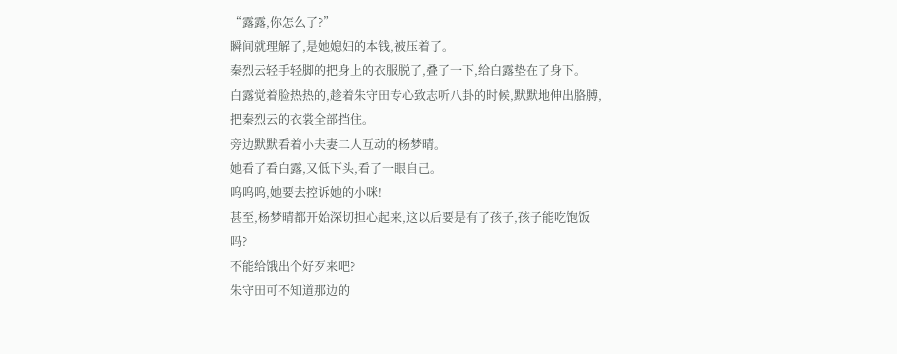“露露,你怎么了?”
瞬间就理解了,是她媳妇的本钱,被压着了。
秦烈云轻手轻脚的把身上的衣服脱了,叠了一下,给白露垫在了身下。
白露觉着脸热热的,趁着朱守田专心致志听八卦的时候,默默地伸出胳膊,把秦烈云的衣裳全部挡住。
旁边默默看着小夫妻二人互动的杨梦晴。
她看了看白露,又低下头,看了一眼自己。
呜呜呜,她要去控诉她的小咪!
甚至,杨梦晴都开始深切担心起来,这以后要是有了孩子,孩子能吃饱饭吗?
不能给饿出个好歹来吧?
朱守田可不知道那边的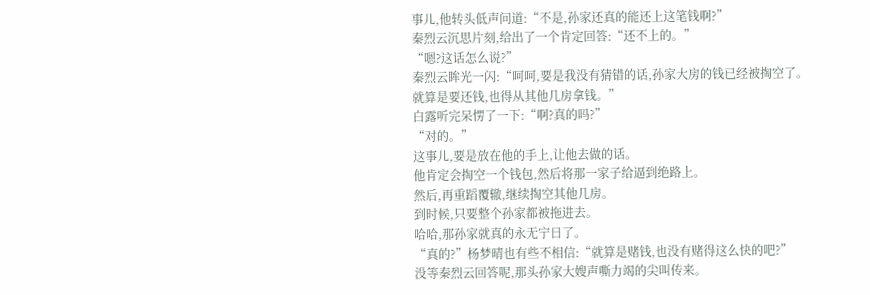事儿,他转头低声问道:“不是,孙家还真的能还上这笔钱啊?”
秦烈云沉思片刻,给出了一个肯定回答:“还不上的。”
“嗯?这话怎么说?”
秦烈云眸光一闪:“呵呵,要是我没有猜错的话,孙家大房的钱已经被掏空了。
就算是要还钱,也得从其他几房拿钱。”
白露听完呆愣了一下:“啊?真的吗?”
“对的。”
这事儿,要是放在他的手上,让他去做的话。
他肯定会掏空一个钱包,然后将那一家子给逼到绝路上。
然后,再重蹈覆辙,继续掏空其他几房。
到时候,只要整个孙家都被拖进去。
哈哈,那孙家就真的永无宁日了。
“真的?”杨梦晴也有些不相信:“就算是赌钱,也没有赌得这么快的吧?”
没等秦烈云回答呢,那头孙家大嫂声嘶力竭的尖叫传来。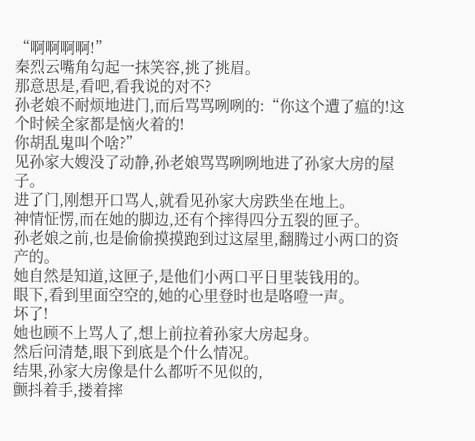“啊啊啊啊!”
秦烈云嘴角勾起一抹笑容,挑了挑眉。
那意思是,看吧,看我说的对不?
孙老娘不耐烦地进门,而后骂骂咧咧的:“你这个遭了瘟的!这个时候全家都是恼火着的!
你胡乱鬼叫个啥?”
见孙家大嫂没了动静,孙老娘骂骂咧咧地进了孙家大房的屋子。
进了门,刚想开口骂人,就看见孙家大房跌坐在地上。
神情怔愣,而在她的脚边,还有个摔得四分五裂的匣子。
孙老娘之前,也是偷偷摸摸跑到过这屋里,翻腾过小两口的资产的。
她自然是知道,这匣子,是他们小两口平日里装钱用的。
眼下,看到里面空空的,她的心里登时也是咯噔一声。
坏了!
她也顾不上骂人了,想上前拉着孙家大房起身。
然后问清楚,眼下到底是个什么情况。
结果,孙家大房像是什么都听不见似的,
颤抖着手,搂着摔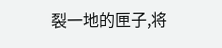裂一地的匣子,将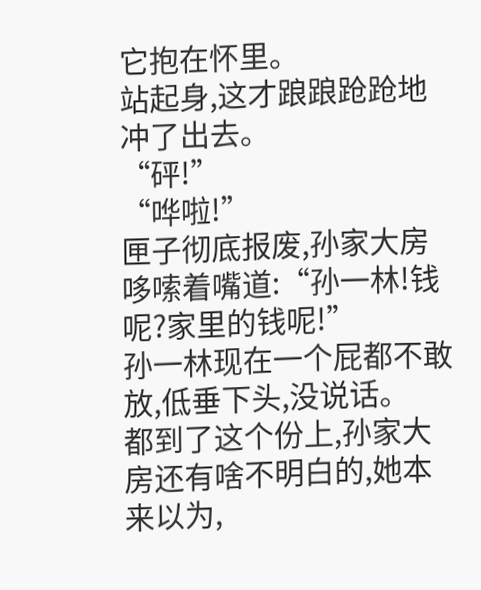它抱在怀里。
站起身,这才踉踉跄跄地冲了出去。
“砰!”
“哗啦!”
匣子彻底报废,孙家大房哆嗦着嘴道:“孙一林!钱呢?家里的钱呢!”
孙一林现在一个屁都不敢放,低垂下头,没说话。
都到了这个份上,孙家大房还有啥不明白的,她本来以为,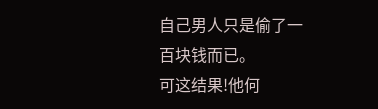自己男人只是偷了一百块钱而已。
可这结果!他何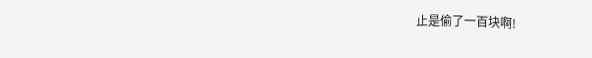止是偷了一百块啊!